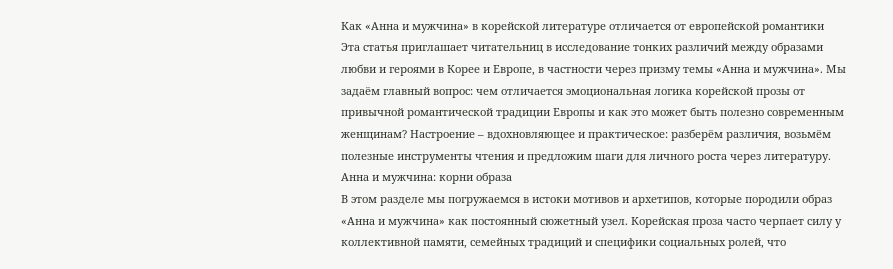Как «Анна и мужчина» в корейской литературе отличается от европейской романтики
Эта статья приглашает читательниц в исследование тонких различий между образами любви и героями в Корее и Европе, в частности через призму темы «Анна и мужчина». Мы задаём главный вопрос: чем отличается эмоциональная логика корейской прозы от привычной романтической традиции Европы и как это может быть полезно современным женщинам? Настроение – вдохновляющее и практическое: разберём различия, возьмём полезные инструменты чтения и предложим шаги для личного роста через литературу.
Анна и мужчина: корни образа
В этом разделе мы погружаемся в истоки мотивов и архетипов, которые породили образ «Анна и мужчина» как постоянный сюжетный узел. Корейская проза часто черпает силу у коллективной памяти, семейных традиций и специфики социальных ролей, что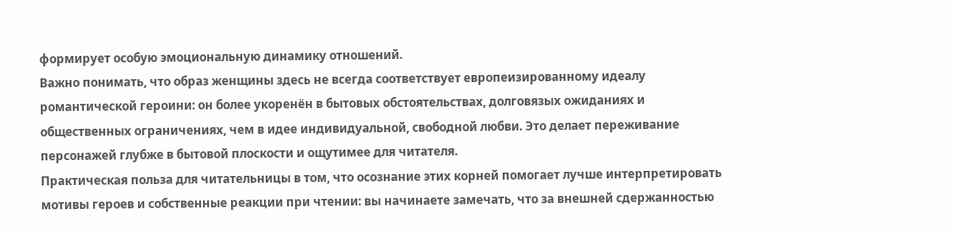формирует особую эмоциональную динамику отношений.
Важно понимать, что образ женщины здесь не всегда соответствует европеизированному идеалу романтической героини: он более укоренён в бытовых обстоятельствах, долговязых ожиданиях и общественных ограничениях, чем в идее индивидуальной, свободной любви. Это делает переживание персонажей глубже в бытовой плоскости и ощутимее для читателя.
Практическая польза для читательницы в том, что осознание этих корней помогает лучше интерпретировать мотивы героев и собственные реакции при чтении: вы начинаете замечать, что за внешней сдержанностью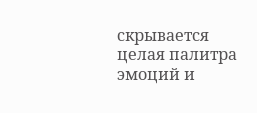скрывается целая палитра эмоций и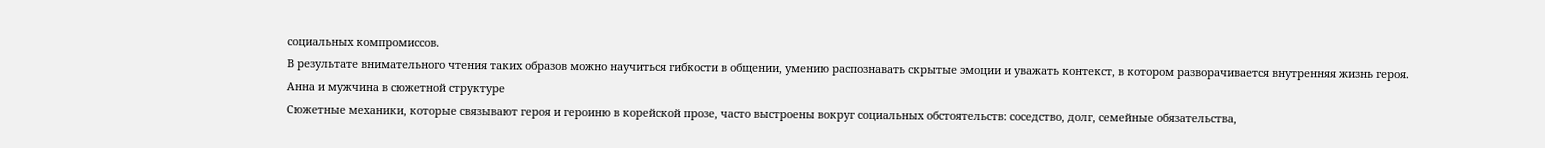социальных компромиссов.
В результате внимательного чтения таких образов можно научиться гибкости в общении, умению распознавать скрытые эмоции и уважать контекст, в котором разворачивается внутренняя жизнь героя.
Анна и мужчина в сюжетной структуре
Сюжетные механики, которые связывают героя и героиню в корейской прозе, часто выстроены вокруг социальных обстоятельств: соседство, долг, семейные обязательства,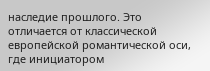наследие прошлого. Это отличается от классической европейской романтической оси, где инициатором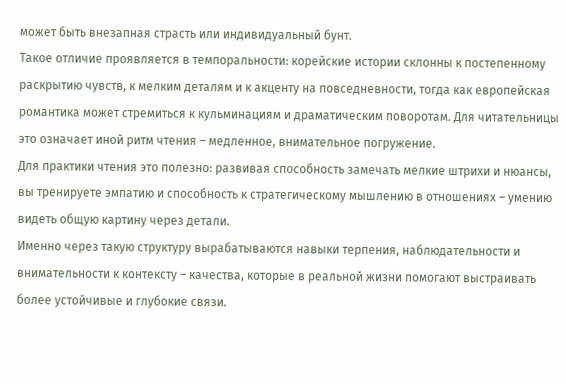может быть внезапная страсть или индивидуальный бунт.
Такое отличие проявляется в темпоральности: корейские истории склонны к постепенному раскрытию чувств, к мелким деталям и к акценту на повседневности, тогда как европейская романтика может стремиться к кульминациям и драматическим поворотам. Для читательницы это означает иной ритм чтения – медленное, внимательное погружение.
Для практики чтения это полезно: развивая способность замечать мелкие штрихи и нюансы, вы тренируете эмпатию и способность к стратегическому мышлению в отношениях – умению видеть общую картину через детали.
Именно через такую структуру вырабатываются навыки терпения, наблюдательности и внимательности к контексту – качества, которые в реальной жизни помогают выстраивать более устойчивые и глубокие связи.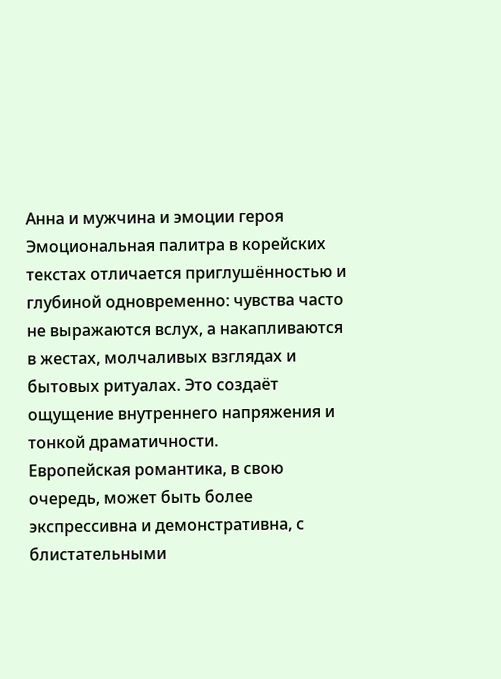Анна и мужчина и эмоции героя
Эмоциональная палитра в корейских текстах отличается приглушённостью и глубиной одновременно: чувства часто не выражаются вслух, а накапливаются в жестах, молчаливых взглядах и бытовых ритуалах. Это создаёт ощущение внутреннего напряжения и тонкой драматичности.
Европейская романтика, в свою очередь, может быть более экспрессивна и демонстративна, с блистательными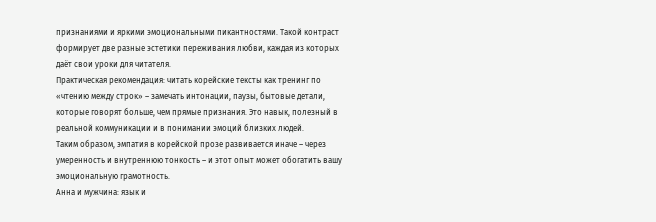признаниями и яркими эмоциональными пикантностями. Такой контраст формирует две разные эстетики переживания любви, каждая из которых даёт свои уроки для читателя.
Практическая рекомендация: читать корейские тексты как тренинг по «чтению между строк» – замечать интонации, паузы, бытовые детали, которые говорят больше, чем прямые признания. Это навык, полезный в реальной коммуникации и в понимании эмоций близких людей.
Таким образом, эмпатия в корейской прозе развивается иначе – через умеренность и внутреннюю тонкость – и этот опыт может обогатить вашу эмоциональную грамотность.
Анна и мужчина: язык и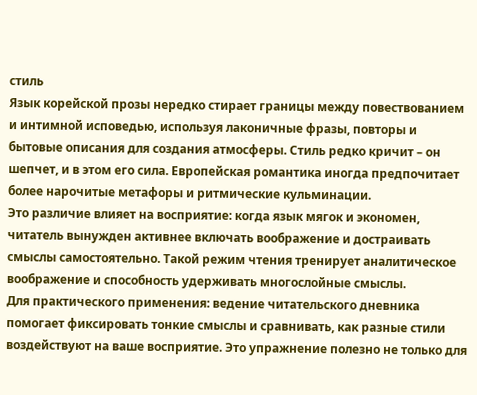стиль
Язык корейской прозы нередко стирает границы между повествованием и интимной исповедью, используя лаконичные фразы, повторы и бытовые описания для создания атмосферы. Стиль редко кричит – он шепчет, и в этом его сила. Европейская романтика иногда предпочитает более нарочитые метафоры и ритмические кульминации.
Это различие влияет на восприятие: когда язык мягок и экономен, читатель вынужден активнее включать воображение и достраивать смыслы самостоятельно. Такой режим чтения тренирует аналитическое воображение и способность удерживать многослойные смыслы.
Для практического применения: ведение читательского дневника помогает фиксировать тонкие смыслы и сравнивать, как разные стили воздействуют на ваше восприятие. Это упражнение полезно не только для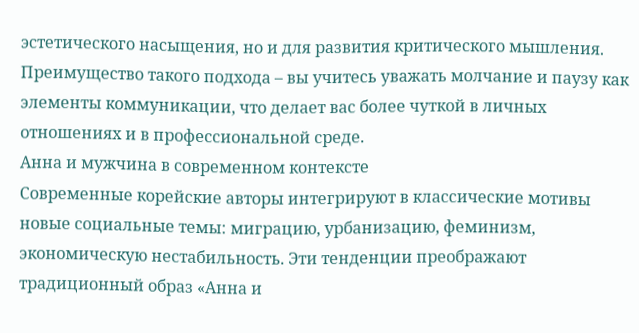эстетического насыщения, но и для развития критического мышления.
Преимущество такого подхода – вы учитесь уважать молчание и паузу как элементы коммуникации, что делает вас более чуткой в личных отношениях и в профессиональной среде.
Анна и мужчина в современном контексте
Современные корейские авторы интегрируют в классические мотивы новые социальные темы: миграцию, урбанизацию, феминизм, экономическую нестабильность. Эти тенденции преображают традиционный образ «Анна и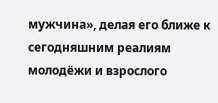мужчина», делая его ближе к сегодняшним реалиям молодёжи и взрослого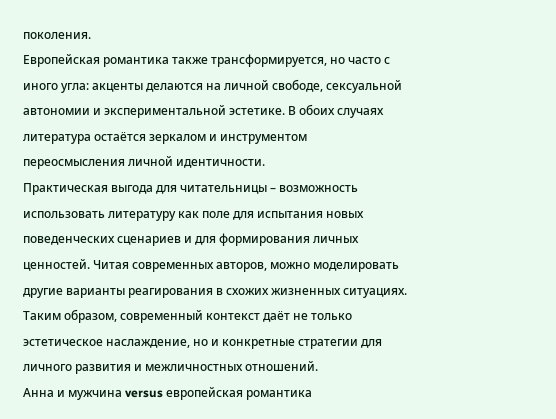поколения.
Европейская романтика также трансформируется, но часто с иного угла: акценты делаются на личной свободе, сексуальной автономии и экспериментальной эстетике. В обоих случаях литература остаётся зеркалом и инструментом переосмысления личной идентичности.
Практическая выгода для читательницы – возможность использовать литературу как поле для испытания новых поведенческих сценариев и для формирования личных ценностей. Читая современных авторов, можно моделировать другие варианты реагирования в схожих жизненных ситуациях.
Таким образом, современный контекст даёт не только эстетическое наслаждение, но и конкретные стратегии для личного развития и межличностных отношений.
Анна и мужчина versus европейская романтика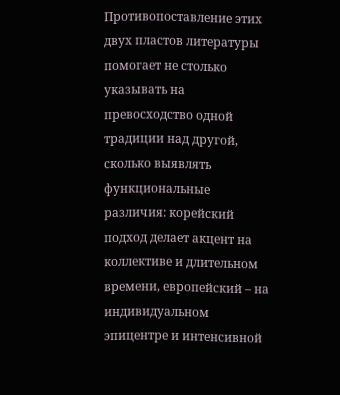Противопоставление этих двух пластов литературы помогает не столько указывать на превосходство одной традиции над другой, сколько выявлять функциональные различия: корейский подход делает акцент на коллективе и длительном времени, европейский – на индивидуальном эпицентре и интенсивной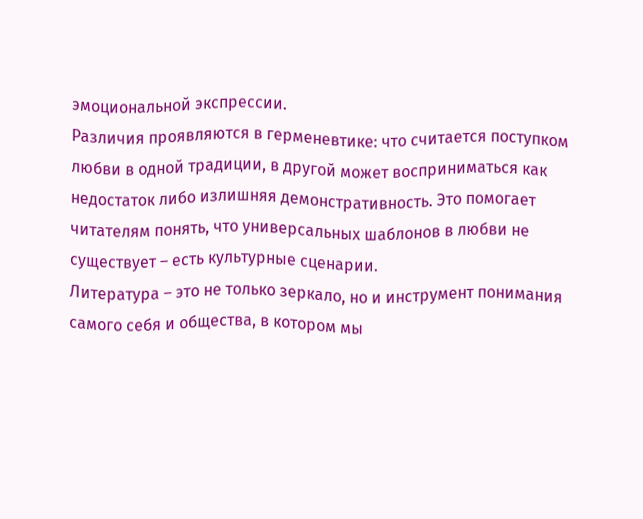эмоциональной экспрессии.
Различия проявляются в герменевтике: что считается поступком любви в одной традиции, в другой может восприниматься как недостаток либо излишняя демонстративность. Это помогает читателям понять, что универсальных шаблонов в любви не существует – есть культурные сценарии.
Литература – это не только зеркало, но и инструмент понимания самого себя и общества, в котором мы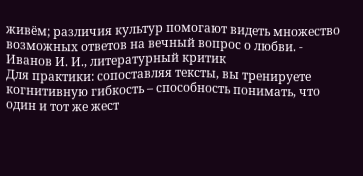живём; различия культур помогают видеть множество возможных ответов на вечный вопрос о любви. - Иванов И. И., литературный критик
Для практики: сопоставляя тексты, вы тренируете когнитивную гибкость – способность понимать, что один и тот же жест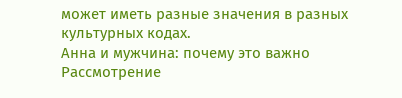может иметь разные значения в разных культурных кодах.
Анна и мужчина: почему это важно
Рассмотрение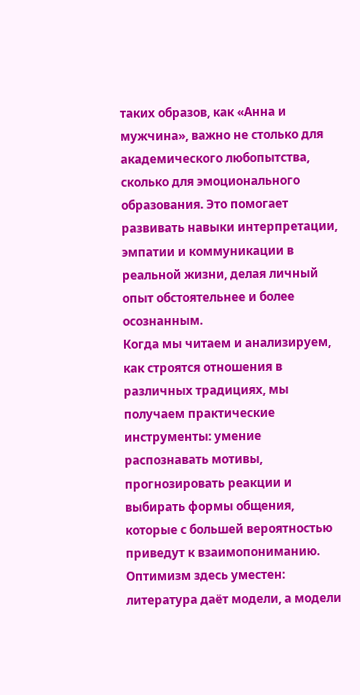таких образов, как «Анна и мужчина», важно не столько для академического любопытства, сколько для эмоционального образования. Это помогает развивать навыки интерпретации, эмпатии и коммуникации в реальной жизни, делая личный опыт обстоятельнее и более осознанным.
Когда мы читаем и анализируем, как строятся отношения в различных традициях, мы получаем практические инструменты: умение распознавать мотивы, прогнозировать реакции и выбирать формы общения, которые с большей вероятностью приведут к взаимопониманию.
Оптимизм здесь уместен: литература даёт модели, а модели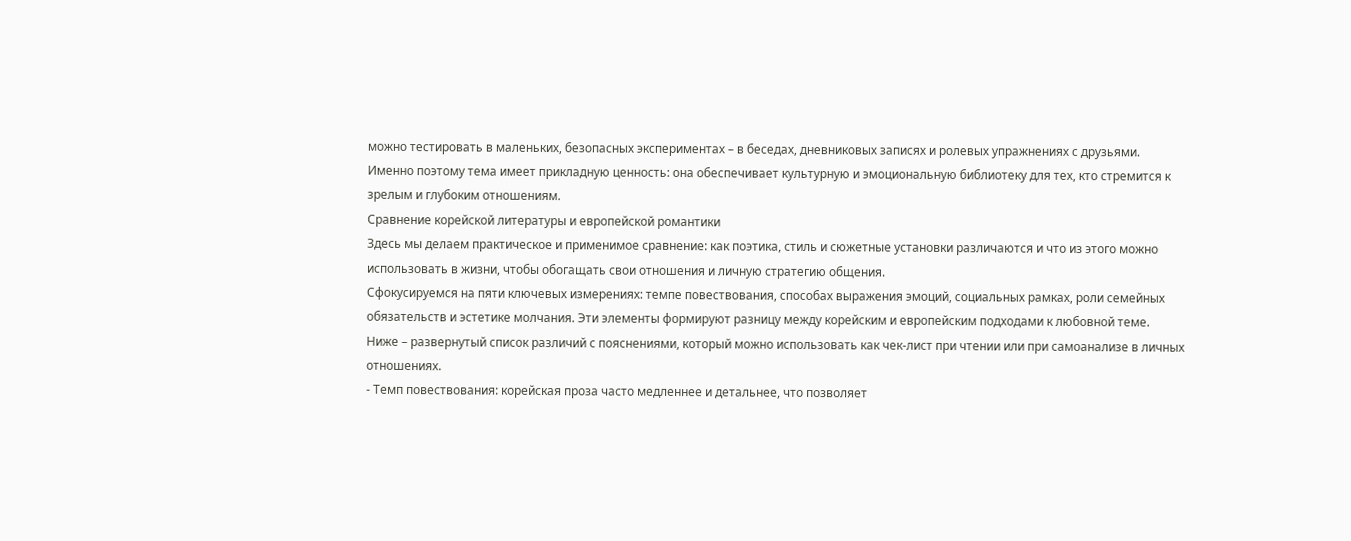можно тестировать в маленьких, безопасных экспериментах – в беседах, дневниковых записях и ролевых упражнениях с друзьями.
Именно поэтому тема имеет прикладную ценность: она обеспечивает культурную и эмоциональную библиотеку для тех, кто стремится к зрелым и глубоким отношениям.
Сравнение корейской литературы и европейской романтики
Здесь мы делаем практическое и применимое сравнение: как поэтика, стиль и сюжетные установки различаются и что из этого можно использовать в жизни, чтобы обогащать свои отношения и личную стратегию общения.
Сфокусируемся на пяти ключевых измерениях: темпе повествования, способах выражения эмоций, социальных рамках, роли семейных обязательств и эстетике молчания. Эти элементы формируют разницу между корейским и европейским подходами к любовной теме.
Ниже – развернутый список различий с пояснениями, который можно использовать как чек-лист при чтении или при самоанализе в личных отношениях.
- Темп повествования: корейская проза часто медленнее и детальнее, что позволяет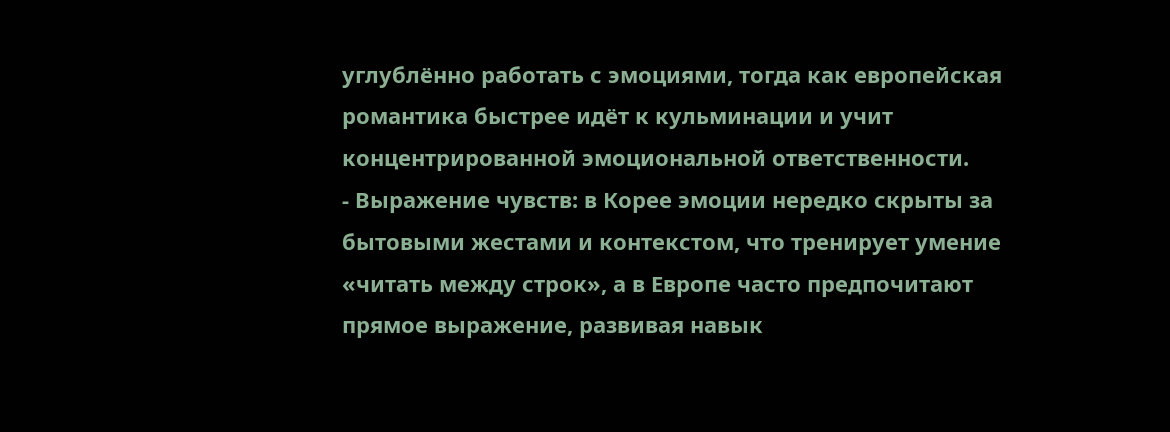углублённо работать с эмоциями, тогда как европейская романтика быстрее идёт к кульминации и учит концентрированной эмоциональной ответственности.
- Выражение чувств: в Корее эмоции нередко скрыты за бытовыми жестами и контекстом, что тренирует умение «читать между строк», а в Европе часто предпочитают прямое выражение, развивая навык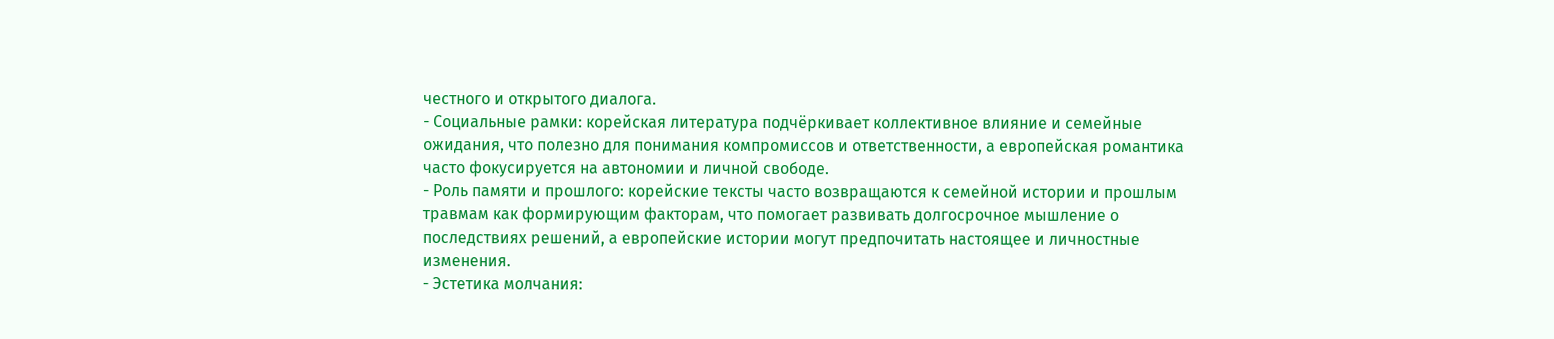честного и открытого диалога.
- Социальные рамки: корейская литература подчёркивает коллективное влияние и семейные ожидания, что полезно для понимания компромиссов и ответственности, а европейская романтика часто фокусируется на автономии и личной свободе.
- Роль памяти и прошлого: корейские тексты часто возвращаются к семейной истории и прошлым травмам как формирующим факторам, что помогает развивать долгосрочное мышление о последствиях решений, а европейские истории могут предпочитать настоящее и личностные изменения.
- Эстетика молчания: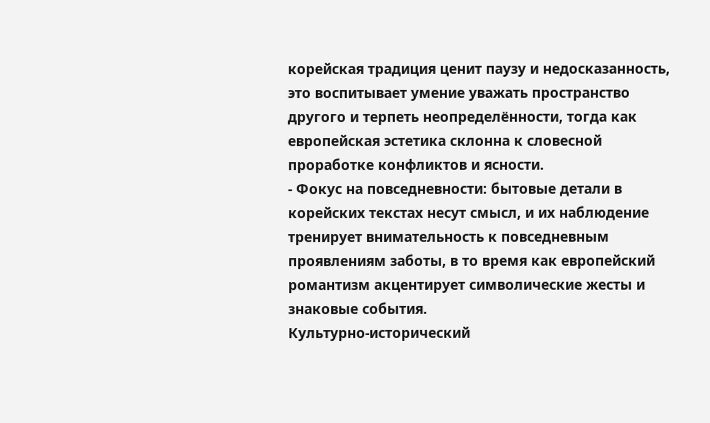корейская традиция ценит паузу и недосказанность, это воспитывает умение уважать пространство другого и терпеть неопределённости, тогда как европейская эстетика склонна к словесной проработке конфликтов и ясности.
- Фокус на повседневности: бытовые детали в корейских текстах несут смысл, и их наблюдение тренирует внимательность к повседневным проявлениям заботы, в то время как европейский романтизм акцентирует символические жесты и знаковые события.
Культурно-исторический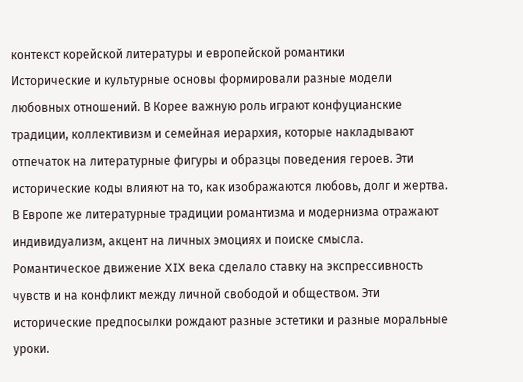контекст корейской литературы и европейской романтики
Исторические и культурные основы формировали разные модели любовных отношений. В Корее важную роль играют конфуцианские традиции, коллективизм и семейная иерархия, которые накладывают отпечаток на литературные фигуры и образцы поведения героев. Эти исторические коды влияют на то, как изображаются любовь, долг и жертва.
В Европе же литературные традиции романтизма и модернизма отражают индивидуализм, акцент на личных эмоциях и поиске смысла. Романтическое движение XIX века сделало ставку на экспрессивность чувств и на конфликт между личной свободой и обществом. Эти исторические предпосылки рождают разные эстетики и разные моральные уроки.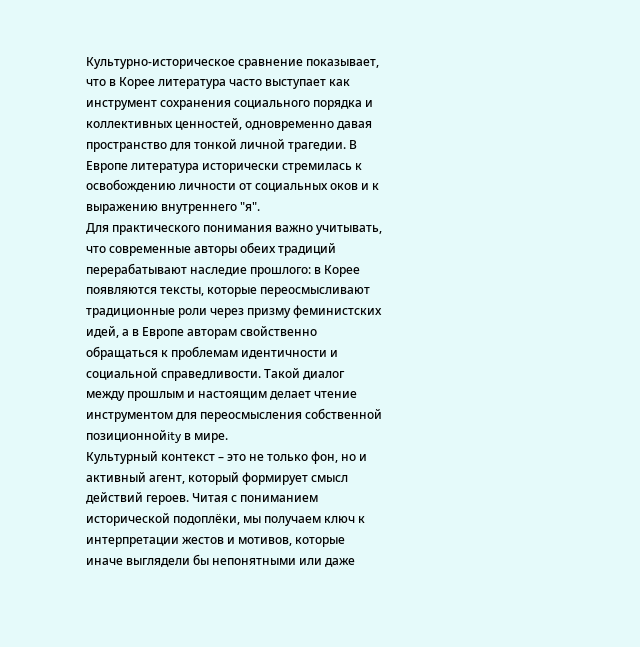Культурно-историческое сравнение показывает, что в Корее литература часто выступает как инструмент сохранения социального порядка и коллективных ценностей, одновременно давая пространство для тонкой личной трагедии. В Европе литература исторически стремилась к освобождению личности от социальных оков и к выражению внутреннего "я".
Для практического понимания важно учитывать, что современные авторы обеих традиций перерабатывают наследие прошлого: в Корее появляются тексты, которые переосмысливают традиционные роли через призму феминистских идей, а в Европе авторам свойственно обращаться к проблемам идентичности и социальной справедливости. Такой диалог между прошлым и настоящим делает чтение инструментом для переосмысления собственной позиционнойity в мире.
Культурный контекст – это не только фон, но и активный агент, который формирует смысл действий героев. Читая с пониманием исторической подоплёки, мы получаем ключ к интерпретации жестов и мотивов, которые иначе выглядели бы непонятными или даже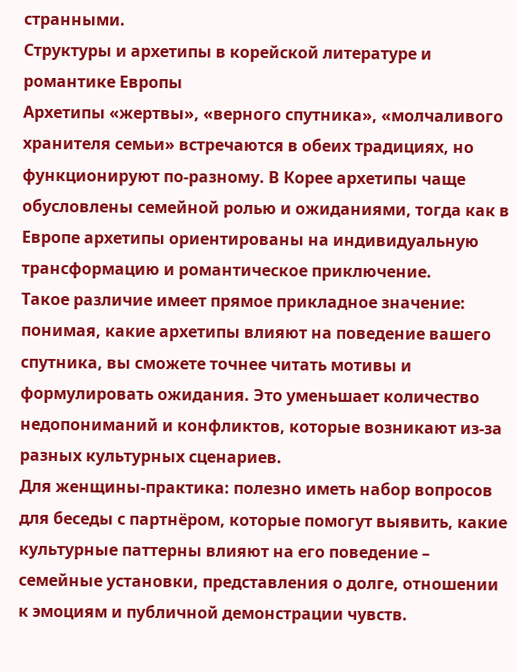странными.
Структуры и архетипы в корейской литературе и романтике Европы
Архетипы «жертвы», «верного спутника», «молчаливого хранителя семьи» встречаются в обеих традициях, но функционируют по-разному. В Корее архетипы чаще обусловлены семейной ролью и ожиданиями, тогда как в Европе архетипы ориентированы на индивидуальную трансформацию и романтическое приключение.
Такое различие имеет прямое прикладное значение: понимая, какие архетипы влияют на поведение вашего спутника, вы сможете точнее читать мотивы и формулировать ожидания. Это уменьшает количество недопониманий и конфликтов, которые возникают из-за разных культурных сценариев.
Для женщины-практика: полезно иметь набор вопросов для беседы с партнёром, которые помогут выявить, какие культурные паттерны влияют на его поведение – семейные установки, представления о долге, отношении к эмоциям и публичной демонстрации чувств.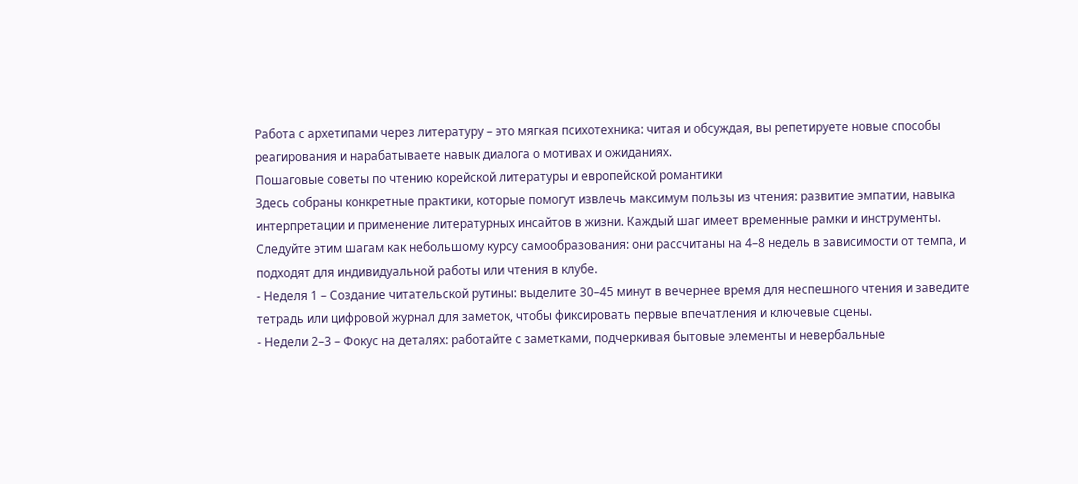Работа с архетипами через литературу – это мягкая психотехника: читая и обсуждая, вы репетируете новые способы реагирования и нарабатываете навык диалога о мотивах и ожиданиях.
Пошаговые советы по чтению корейской литературы и европейской романтики
Здесь собраны конкретные практики, которые помогут извлечь максимум пользы из чтения: развитие эмпатии, навыка интерпретации и применение литературных инсайтов в жизни. Каждый шаг имеет временные рамки и инструменты.
Следуйте этим шагам как небольшому курсу самообразования: они рассчитаны на 4–8 недель в зависимости от темпа, и подходят для индивидуальной работы или чтения в клубе.
- Неделя 1 – Создание читательской рутины: выделите 30–45 минут в вечернее время для неспешного чтения и заведите тетрадь или цифровой журнал для заметок, чтобы фиксировать первые впечатления и ключевые сцены.
- Недели 2–3 – Фокус на деталях: работайте с заметками, подчеркивая бытовые элементы и невербальные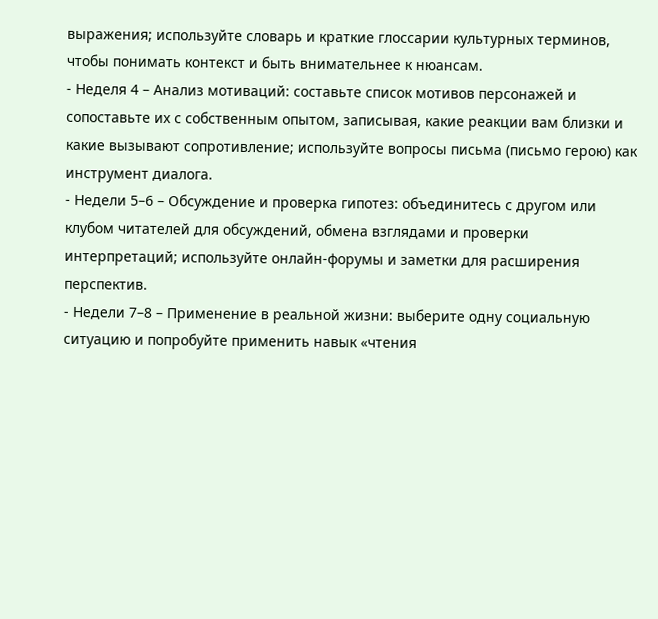выражения; используйте словарь и краткие глоссарии культурных терминов, чтобы понимать контекст и быть внимательнее к нюансам.
- Неделя 4 – Анализ мотиваций: составьте список мотивов персонажей и сопоставьте их с собственным опытом, записывая, какие реакции вам близки и какие вызывают сопротивление; используйте вопросы письма (письмо герою) как инструмент диалога.
- Недели 5–6 – Обсуждение и проверка гипотез: объединитесь с другом или клубом читателей для обсуждений, обмена взглядами и проверки интерпретаций; используйте онлайн-форумы и заметки для расширения перспектив.
- Недели 7–8 – Применение в реальной жизни: выберите одну социальную ситуацию и попробуйте применить навык «чтения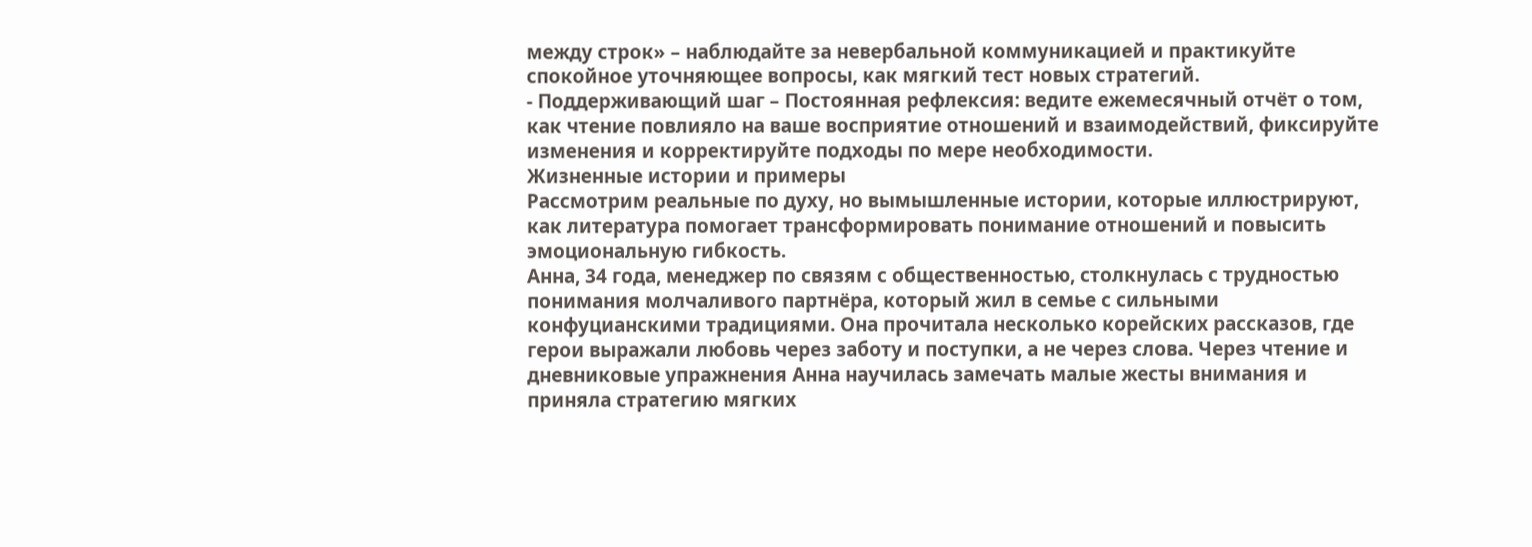между строк» – наблюдайте за невербальной коммуникацией и практикуйте спокойное уточняющее вопросы, как мягкий тест новых стратегий.
- Поддерживающий шаг – Постоянная рефлексия: ведите ежемесячный отчёт о том, как чтение повлияло на ваше восприятие отношений и взаимодействий, фиксируйте изменения и корректируйте подходы по мере необходимости.
Жизненные истории и примеры
Рассмотрим реальные по духу, но вымышленные истории, которые иллюстрируют, как литература помогает трансформировать понимание отношений и повысить эмоциональную гибкость.
Анна, 34 года, менеджер по связям с общественностью, столкнулась с трудностью понимания молчаливого партнёра, который жил в семье с сильными конфуцианскими традициями. Она прочитала несколько корейских рассказов, где герои выражали любовь через заботу и поступки, а не через слова. Через чтение и дневниковые упражнения Анна научилась замечать малые жесты внимания и приняла стратегию мягких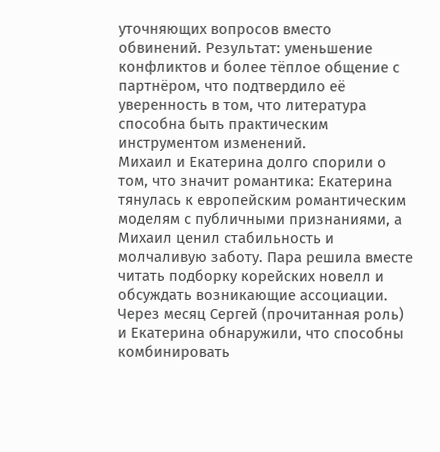уточняющих вопросов вместо обвинений. Результат: уменьшение конфликтов и более тёплое общение с партнёром, что подтвердило её уверенность в том, что литература способна быть практическим инструментом изменений.
Михаил и Екатерина долго спорили о том, что значит романтика: Екатерина тянулась к европейским романтическим моделям с публичными признаниями, а Михаил ценил стабильность и молчаливую заботу. Пара решила вместе читать подборку корейских новелл и обсуждать возникающие ассоциации. Через месяц Сергей (прочитанная роль) и Екатерина обнаружили, что способны комбинировать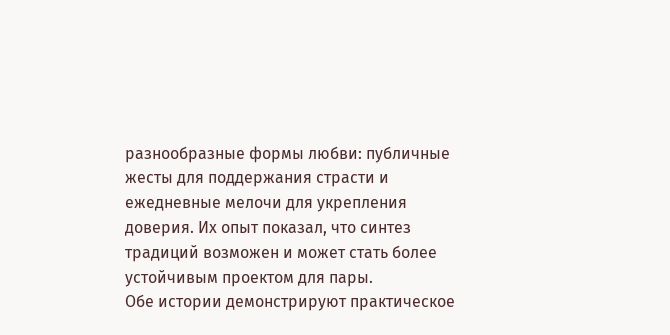разнообразные формы любви: публичные жесты для поддержания страсти и ежедневные мелочи для укрепления доверия. Их опыт показал, что синтез традиций возможен и может стать более устойчивым проектом для пары.
Обе истории демонстрируют практическое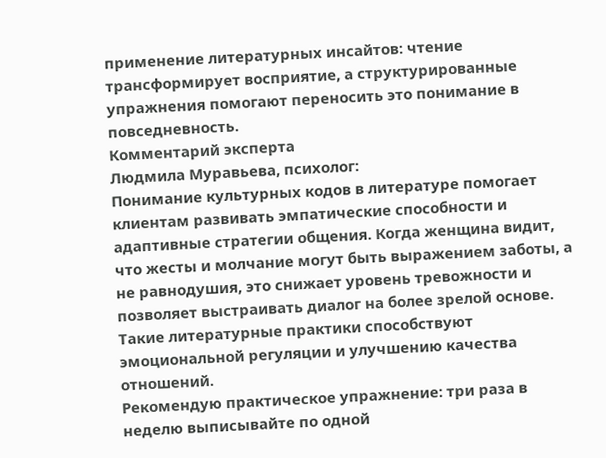применение литературных инсайтов: чтение трансформирует восприятие, а структурированные упражнения помогают переносить это понимание в повседневность.
Комментарий эксперта
Людмила Муравьева, психолог:
Понимание культурных кодов в литературе помогает клиентам развивать эмпатические способности и адаптивные стратегии общения. Когда женщина видит, что жесты и молчание могут быть выражением заботы, а не равнодушия, это снижает уровень тревожности и позволяет выстраивать диалог на более зрелой основе. Такие литературные практики способствуют эмоциональной регуляции и улучшению качества отношений.
Рекомендую практическое упражнение: три раза в неделю выписывайте по одной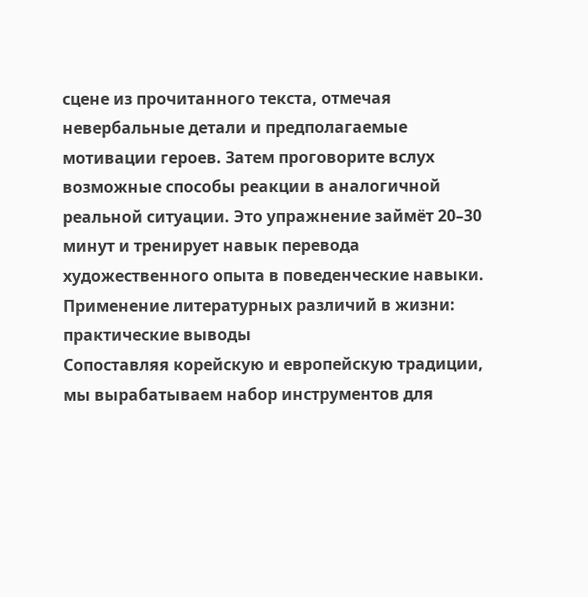сцене из прочитанного текста, отмечая невербальные детали и предполагаемые мотивации героев. Затем проговорите вслух возможные способы реакции в аналогичной реальной ситуации. Это упражнение займёт 20–30 минут и тренирует навык перевода художественного опыта в поведенческие навыки.
Применение литературных различий в жизни: практические выводы
Сопоставляя корейскую и европейскую традиции, мы вырабатываем набор инструментов для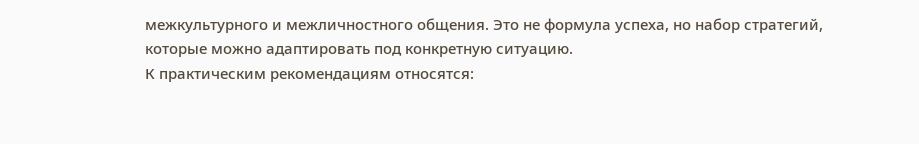межкультурного и межличностного общения. Это не формула успеха, но набор стратегий, которые можно адаптировать под конкретную ситуацию.
К практическим рекомендациям относятся: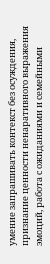умение запрашивать контекст без осуждения, признание ценности ненаративного выражения эмоций, работа с ожиданиями и семейными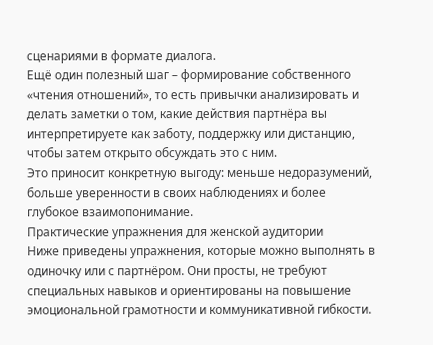сценариями в формате диалога.
Ещё один полезный шаг – формирование собственного «чтения отношений», то есть привычки анализировать и делать заметки о том, какие действия партнёра вы интерпретируете как заботу, поддержку или дистанцию, чтобы затем открыто обсуждать это с ним.
Это приносит конкретную выгоду: меньше недоразумений, больше уверенности в своих наблюдениях и более глубокое взаимопонимание.
Практические упражнения для женской аудитории
Ниже приведены упражнения, которые можно выполнять в одиночку или с партнёром. Они просты, не требуют специальных навыков и ориентированы на повышение эмоциональной грамотности и коммуникативной гибкости.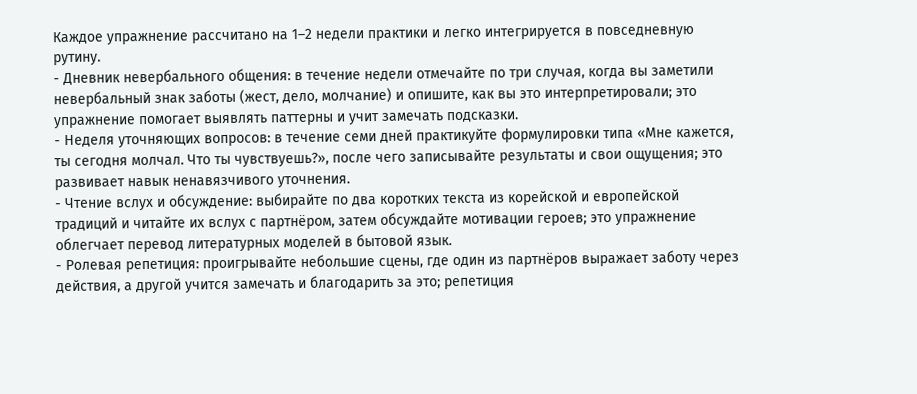Каждое упражнение рассчитано на 1–2 недели практики и легко интегрируется в повседневную рутину.
- Дневник невербального общения: в течение недели отмечайте по три случая, когда вы заметили невербальный знак заботы (жест, дело, молчание) и опишите, как вы это интерпретировали; это упражнение помогает выявлять паттерны и учит замечать подсказки.
- Неделя уточняющих вопросов: в течение семи дней практикуйте формулировки типа «Мне кажется, ты сегодня молчал. Что ты чувствуешь?», после чего записывайте результаты и свои ощущения; это развивает навык ненавязчивого уточнения.
- Чтение вслух и обсуждение: выбирайте по два коротких текста из корейской и европейской традиций и читайте их вслух с партнёром, затем обсуждайте мотивации героев; это упражнение облегчает перевод литературных моделей в бытовой язык.
- Ролевая репетиция: проигрывайте небольшие сцены, где один из партнёров выражает заботу через действия, а другой учится замечать и благодарить за это; репетиция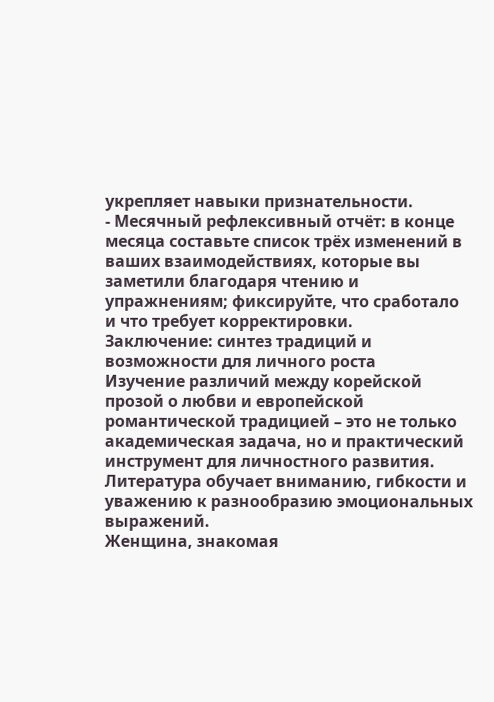укрепляет навыки признательности.
- Месячный рефлексивный отчёт: в конце месяца составьте список трёх изменений в ваших взаимодействиях, которые вы заметили благодаря чтению и упражнениям; фиксируйте, что сработало и что требует корректировки.
Заключение: синтез традиций и возможности для личного роста
Изучение различий между корейской прозой о любви и европейской романтической традицией – это не только академическая задача, но и практический инструмент для личностного развития. Литература обучает вниманию, гибкости и уважению к разнообразию эмоциональных выражений.
Женщина, знакомая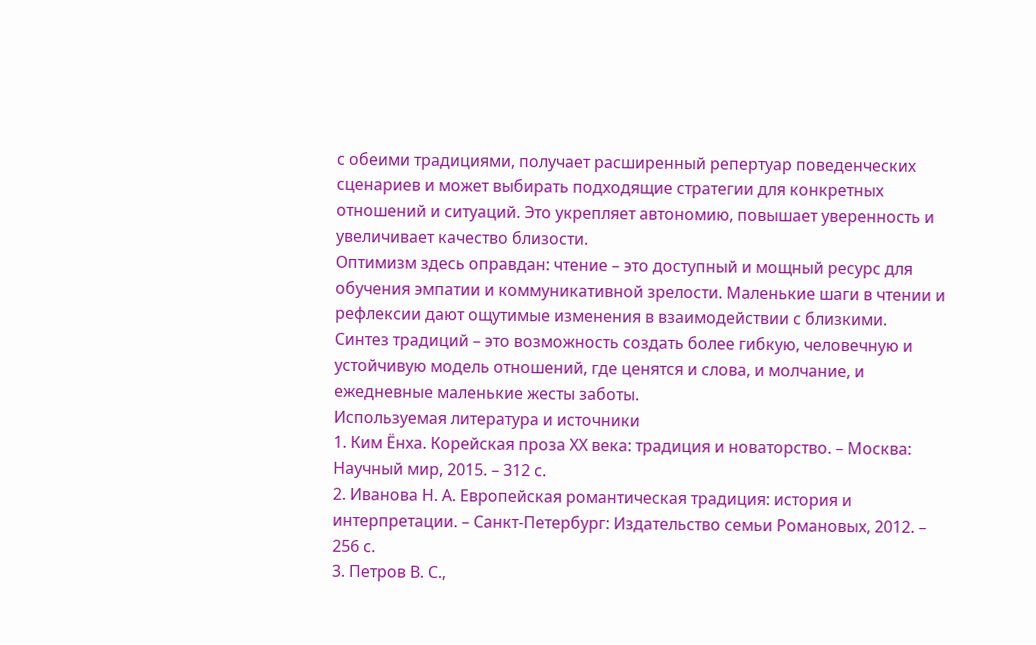с обеими традициями, получает расширенный репертуар поведенческих сценариев и может выбирать подходящие стратегии для конкретных отношений и ситуаций. Это укрепляет автономию, повышает уверенность и увеличивает качество близости.
Оптимизм здесь оправдан: чтение – это доступный и мощный ресурс для обучения эмпатии и коммуникативной зрелости. Маленькие шаги в чтении и рефлексии дают ощутимые изменения в взаимодействии с близкими.
Синтез традиций – это возможность создать более гибкую, человечную и устойчивую модель отношений, где ценятся и слова, и молчание, и ежедневные маленькие жесты заботы.
Используемая литература и источники
1. Ким Ёнха. Корейская проза XX века: традиция и новаторство. – Москва: Научный мир, 2015. – 312 с.
2. Иванова Н. А. Европейская романтическая традиция: история и интерпретации. – Санкт-Петербург: Издательство семьи Романовых, 2012. – 256 с.
3. Петров В. С.,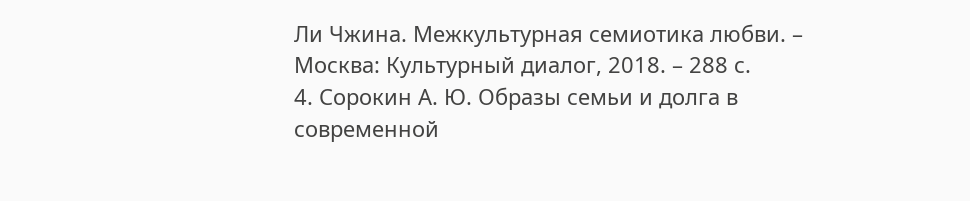Ли Чжина. Межкультурная семиотика любви. – Москва: Культурный диалог, 2018. – 288 с.
4. Сорокин А. Ю. Образы семьи и долга в современной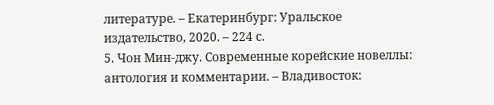литературе. – Екатеринбург: Уральское издательство, 2020. – 224 с.
5. Чон Мин-джу. Современные корейские новеллы: антология и комментарии. – Владивосток: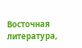Восточная литература,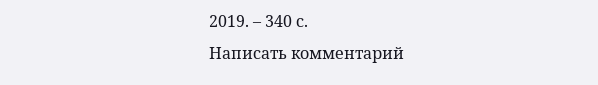2019. – 340 с.
Написать комментарий